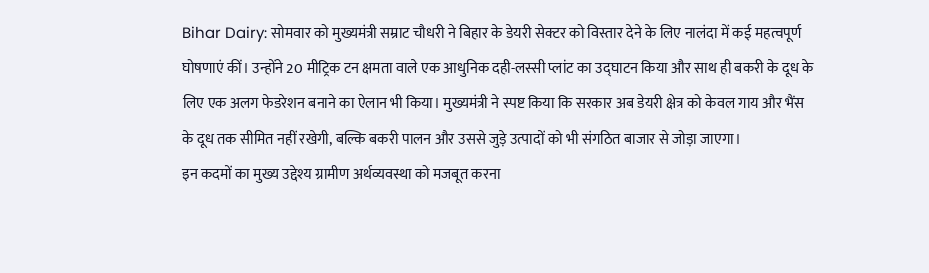Bihar Dairy: सोमवार को मुख्यमंत्री सम्राट चौधरी ने बिहार के डेयरी सेक्टर को विस्तार देने के लिए नालंदा में कई महत्वपूर्ण घोषणाएं कीं। उन्होंने 20 मीट्रिक टन क्षमता वाले एक आधुनिक दही-लस्सी प्लांट का उद्घाटन किया और साथ ही बकरी के दूध के लिए एक अलग फेडरेशन बनाने का ऐलान भी किया। मुख्यमंत्री ने स्पष्ट किया कि सरकार अब डेयरी क्षेत्र को केवल गाय और भैंस के दूध तक सीमित नहीं रखेगी, बल्कि बकरी पालन और उससे जुड़े उत्पादों को भी संगठित बाजार से जोड़ा जाएगा।
इन कदमों का मुख्य उद्देश्य ग्रामीण अर्थव्यवस्था को मजबूत करना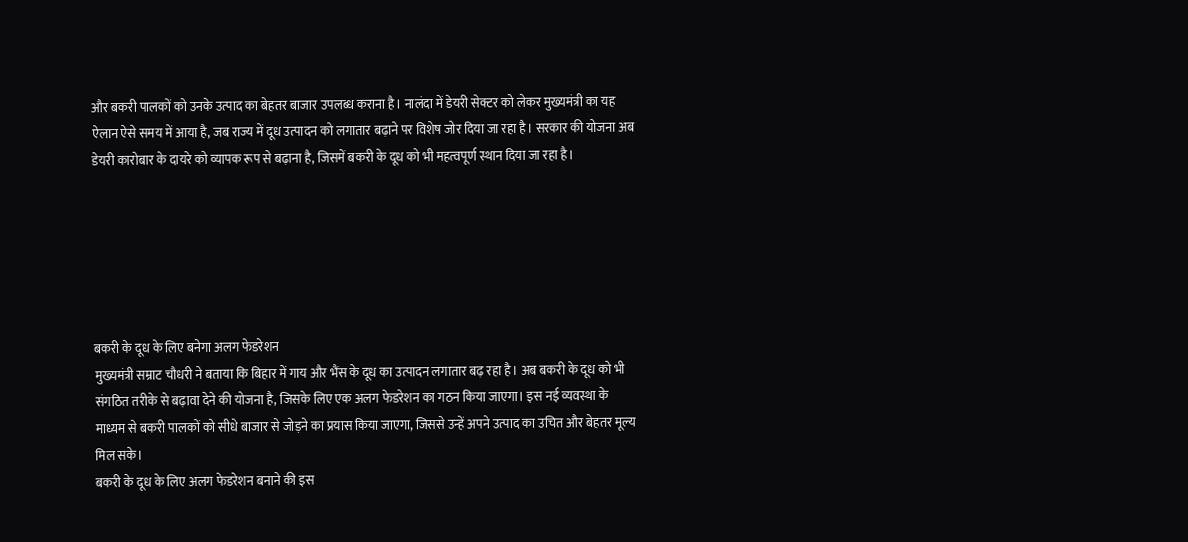और बकरी पालकों को उनके उत्पाद का बेहतर बाजार उपलब्ध कराना है। नालंदा में डेयरी सेक्टर को लेकर मुख्यमंत्री का यह ऐलान ऐसे समय में आया है, जब राज्य में दूध उत्पादन को लगातार बढ़ाने पर विशेष जोर दिया जा रहा है। सरकार की योजना अब डेयरी कारोबार के दायरे को व्यापक रूप से बढ़ाना है, जिसमें बकरी के दूध को भी महत्वपूर्ण स्थान दिया जा रहा है।






बकरी के दूध के लिए बनेगा अलग फेडरेशन
मुख्यमंत्री सम्राट चौधरी ने बताया कि बिहार में गाय और भैंस के दूध का उत्पादन लगातार बढ़ रहा है। अब बकरी के दूध को भी संगठित तरीके से बढ़ावा देने की योजना है, जिसके लिए एक अलग फेडरेशन का गठन किया जाएगा। इस नई व्यवस्था के माध्यम से बकरी पालकों को सीधे बाजार से जोड़ने का प्रयास किया जाएगा, जिससे उन्हें अपने उत्पाद का उचित और बेहतर मूल्य मिल सके।
बकरी के दूध के लिए अलग फेडरेशन बनाने की इस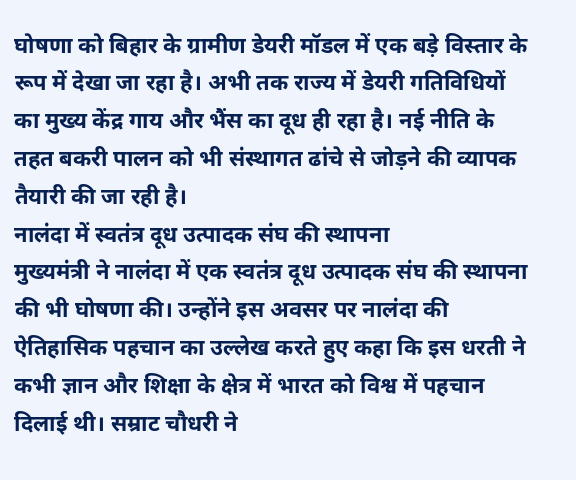घोषणा को बिहार के ग्रामीण डेयरी मॉडल में एक बड़े विस्तार के रूप में देखा जा रहा है। अभी तक राज्य में डेयरी गतिविधियों का मुख्य केंद्र गाय और भैंस का दूध ही रहा है। नई नीति के तहत बकरी पालन को भी संस्थागत ढांचे से जोड़ने की व्यापक तैयारी की जा रही है।
नालंदा में स्वतंत्र दूध उत्पादक संघ की स्थापना
मुख्यमंत्री ने नालंदा में एक स्वतंत्र दूध उत्पादक संघ की स्थापना की भी घोषणा की। उन्होंने इस अवसर पर नालंदा की ऐतिहासिक पहचान का उल्लेख करते हुए कहा कि इस धरती ने कभी ज्ञान और शिक्षा के क्षेत्र में भारत को विश्व में पहचान दिलाई थी। सम्राट चौधरी ने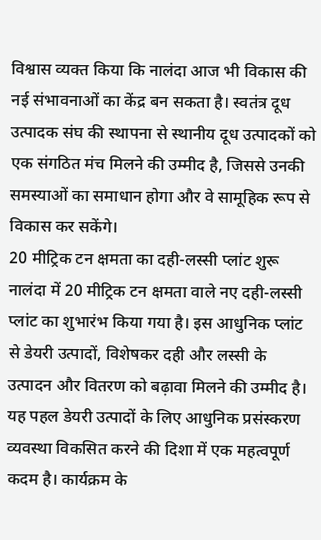विश्वास व्यक्त किया कि नालंदा आज भी विकास की नई संभावनाओं का केंद्र बन सकता है। स्वतंत्र दूध उत्पादक संघ की स्थापना से स्थानीय दूध उत्पादकों को एक संगठित मंच मिलने की उम्मीद है, जिससे उनकी समस्याओं का समाधान होगा और वे सामूहिक रूप से विकास कर सकेंगे।
20 मीट्रिक टन क्षमता का दही-लस्सी प्लांट शुरू
नालंदा में 20 मीट्रिक टन क्षमता वाले नए दही-लस्सी प्लांट का शुभारंभ किया गया है। इस आधुनिक प्लांट से डेयरी उत्पादों, विशेषकर दही और लस्सी के उत्पादन और वितरण को बढ़ावा मिलने की उम्मीद है। यह पहल डेयरी उत्पादों के लिए आधुनिक प्रसंस्करण व्यवस्था विकसित करने की दिशा में एक महत्वपूर्ण कदम है। कार्यक्रम के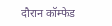दौरान कॉम्फेड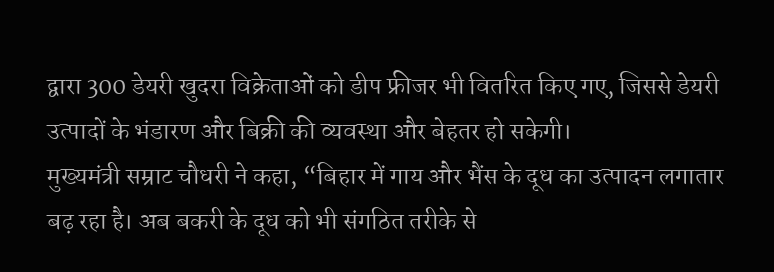द्वारा 300 डेयरी खुदरा विक्रेताओं को डीप फ्रीजर भी वितरित किए गए, जिससे डेयरी उत्पादों के भंडारण और बिक्री की व्यवस्था और बेहतर हो सकेगी।
मुख्यमंत्री सम्राट चौधरी ने कहा, “बिहार में गाय और भैंस के दूध का उत्पादन लगातार बढ़ रहा है। अब बकरी के दूध को भी संगठित तरीके से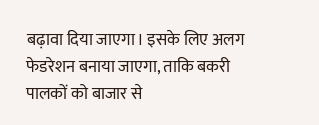बढ़ावा दिया जाएगा। इसके लिए अलग फेडरेशन बनाया जाएगा, ताकि बकरी पालकों को बाजार से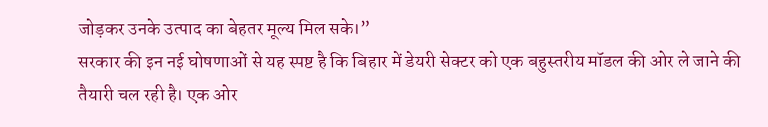जोड़कर उनके उत्पाद का बेहतर मूल्य मिल सके।”
सरकार की इन नई घोषणाओं से यह स्पष्ट है कि बिहार में डेयरी सेक्टर को एक बहुस्तरीय मॉडल की ओर ले जाने की तैयारी चल रही है। एक ओर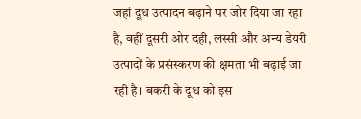जहां दूध उत्पादन बढ़ाने पर जोर दिया जा रहा है, वहीं दूसरी ओर दही, लस्सी और अन्य डेयरी उत्पादों के प्रसंस्करण की क्षमता भी बढ़ाई जा रही है। बकरी के दूध को इस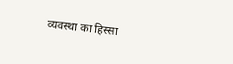व्यवस्था का हिस्सा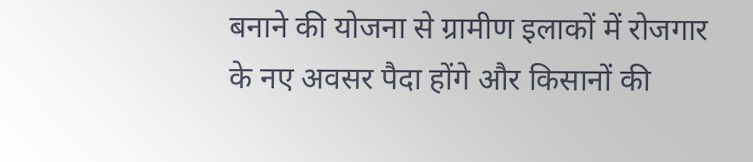बनाने की योजना से ग्रामीण इलाकों में रोजगार के नए अवसर पैदा होंगे और किसानों की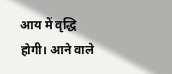आय में वृद्धि होगी। आने वाले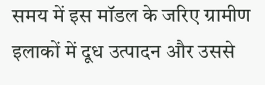समय में इस मॉडल के जरिए ग्रामीण इलाकों में दूध उत्पादन और उससे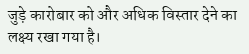जुड़े कारोबार को और अधिक विस्तार देने का लक्ष्य रखा गया है।